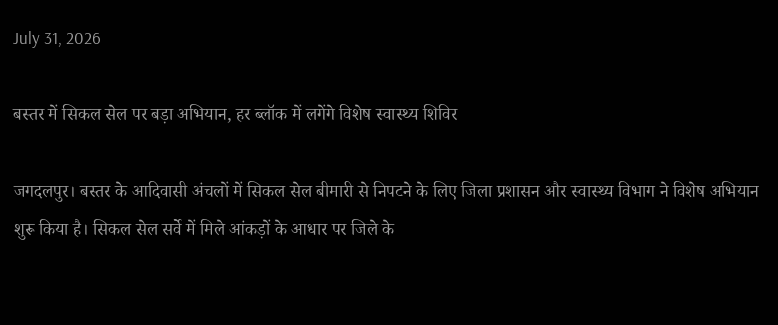July 31, 2026

बस्तर में सिकल सेल पर बड़ा अभियान, हर ब्लॉक में लगेंगे विशेष स्वास्थ्य शिविर

जगदलपुर। बस्तर के आदिवासी अंचलों में सिकल सेल बीमारी से निपटने के लिए जिला प्रशासन और स्वास्थ्य विभाग ने विशेष अभियान शुरू किया है। सिकल सेल सर्वे में मिले आंकड़ों के आधार पर जिले के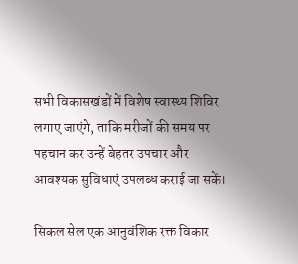सभी विकासखंडों में विशेष स्वास्थ्य शिविर लगाए जाएंगे, ताकि मरीजों की समय पर पहचान कर उन्हें बेहतर उपचार और आवश्यक सुविधाएं उपलब्ध कराई जा सकें।

सिकल सेल एक आनुवंशिक रक्त विकार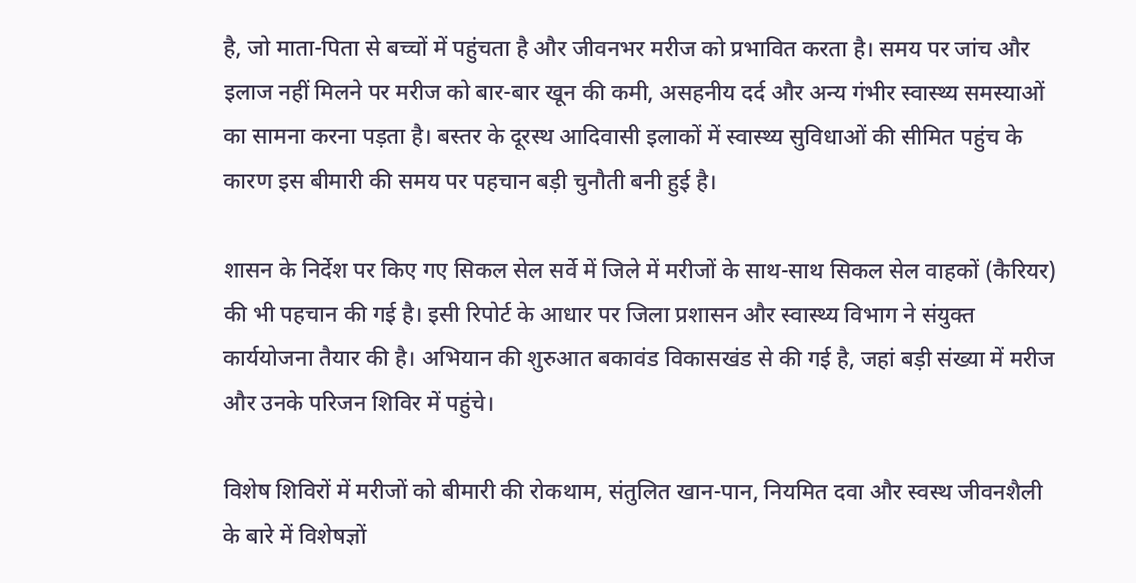है, जो माता-पिता से बच्चों में पहुंचता है और जीवनभर मरीज को प्रभावित करता है। समय पर जांच और इलाज नहीं मिलने पर मरीज को बार-बार खून की कमी, असहनीय दर्द और अन्य गंभीर स्वास्थ्य समस्याओं का सामना करना पड़ता है। बस्तर के दूरस्थ आदिवासी इलाकों में स्वास्थ्य सुविधाओं की सीमित पहुंच के कारण इस बीमारी की समय पर पहचान बड़ी चुनौती बनी हुई है।

शासन के निर्देश पर किए गए सिकल सेल सर्वे में जिले में मरीजों के साथ-साथ सिकल सेल वाहकों (कैरियर) की भी पहचान की गई है। इसी रिपोर्ट के आधार पर जिला प्रशासन और स्वास्थ्य विभाग ने संयुक्त कार्ययोजना तैयार की है। अभियान की शुरुआत बकावंड विकासखंड से की गई है, जहां बड़ी संख्या में मरीज और उनके परिजन शिविर में पहुंचे।

विशेष शिविरों में मरीजों को बीमारी की रोकथाम, संतुलित खान-पान, नियमित दवा और स्वस्थ जीवनशैली के बारे में विशेषज्ञों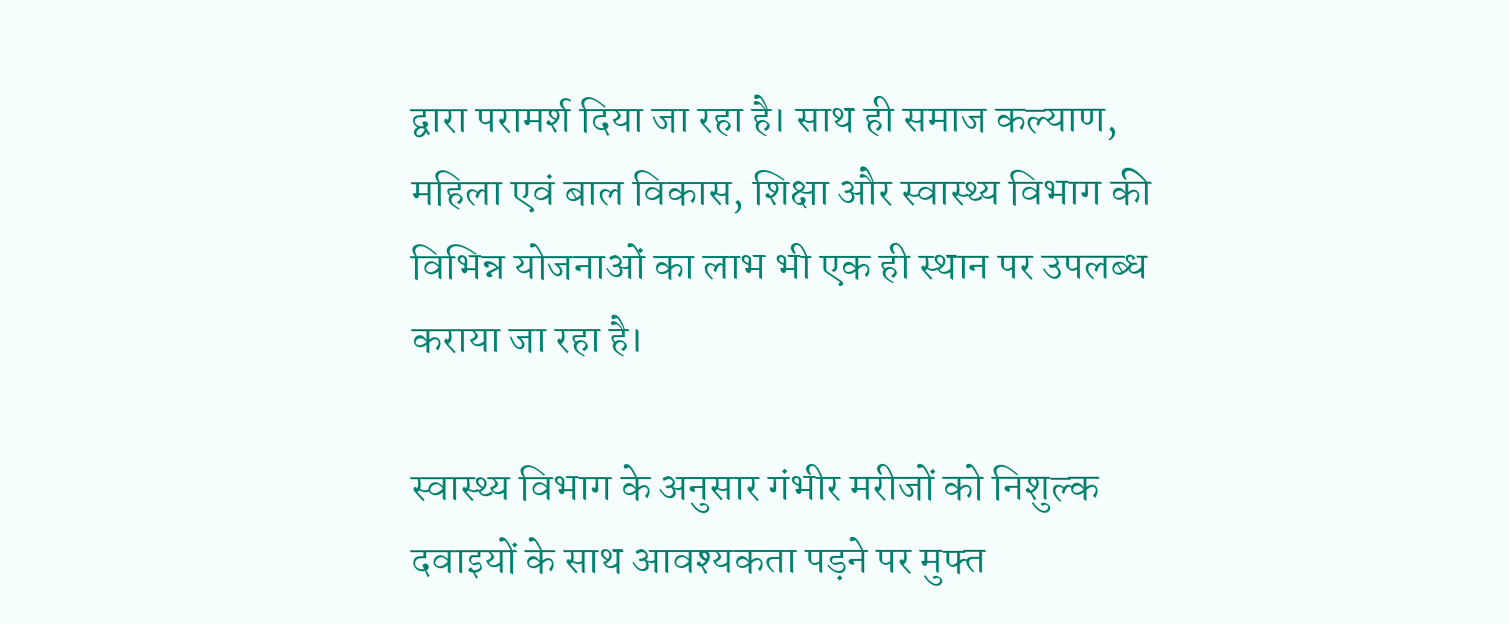द्वारा परामर्श दिया जा रहा है। साथ ही समाज कल्याण, महिला एवं बाल विकास, शिक्षा और स्वास्थ्य विभाग की विभिन्न योजनाओं का लाभ भी एक ही स्थान पर उपलब्ध कराया जा रहा है।

स्वास्थ्य विभाग के अनुसार गंभीर मरीजों को निशुल्क दवाइयों के साथ आवश्यकता पड़ने पर मुफ्त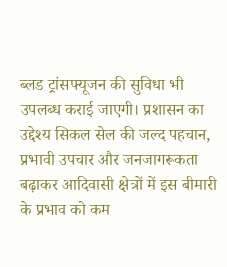ब्लड ट्रांसफ्यूजन की सुविधा भी उपलब्ध कराई जाएगी। प्रशासन का उद्देश्य सिकल सेल की जल्द पहचान, प्रभावी उपचार और जनजागरूकता बढ़ाकर आदिवासी क्षेत्रों में इस बीमारी के प्रभाव को कम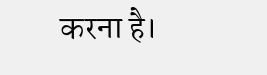करना है।